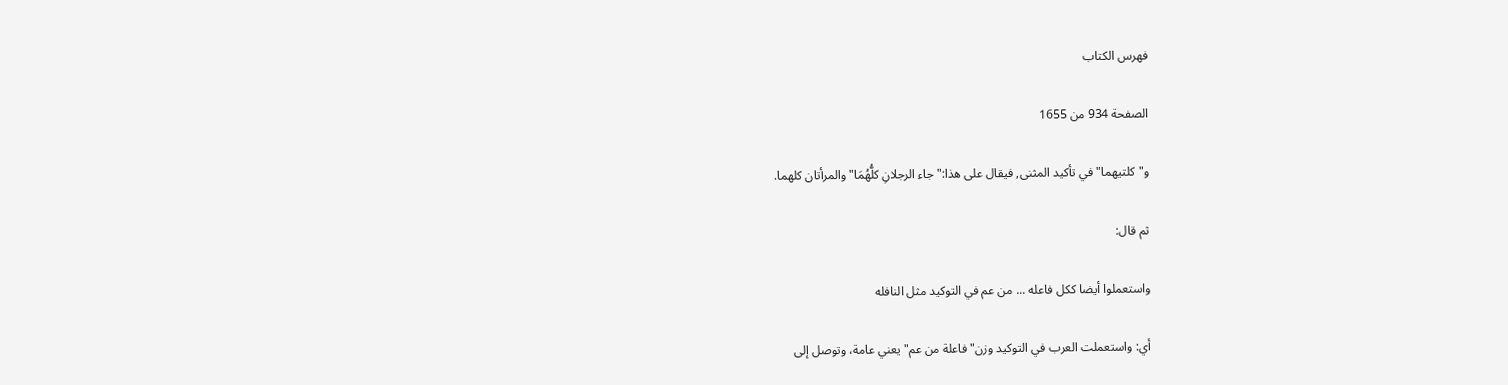فهرس الكتاب

الصفحة 934 من 1655

و"كلتيهما"في تأكيد المثنى, فيقال على هذا:"جاء الرجلانِ كلُّهُمَا"والمرأتان كلهما.

ثم قال:

واستعملوا أيضا ككل فاعله ... من عم في التوكيد مثل النافله

أي: واستعملت العرب في التوكيد وزن"فاعلة من عم"يعني عامة، وتوصل إلى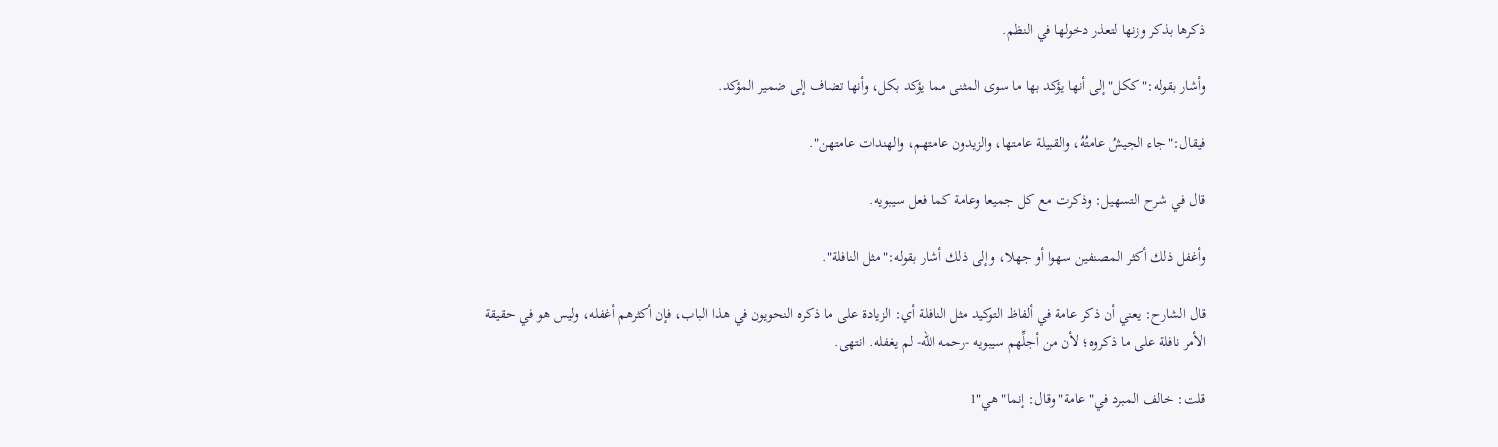ذكرها بذكر وزنها لتعذر دخولها في النظم.

وأشار بقوله:"ككل"إلى أنها يؤكد بها ما سوى المثنى مما يؤكد بكل، وأنها تضاف إلى ضمير المؤكد.

فيقال:"جاء الجيشُ عامتُهُ، والقبيلة عامتها، والزيدون عامتهم، والهندات عامتهن".

قال في شرح التسهيل: وذكرت مع كل جميعا وعامة كما فعل سيبويه.

وأغفل ذلك أكثر المصنفين سهوا أو جهلا، وإلى ذلك أشار بقوله:"مثل النافلة".

قال الشارح: يعني أن ذكر عامة في ألفاظ التوكيد مثل النافلة أي: الزيادة على ما ذكره النحويون في هذا الباب، فإن أكثرهم أغفله، وليس هو في حقيقة الأمر نافلة على ما ذكروه؛ لأن من أجلِّهم سيبويه -رحمه الله- لم يغفله. انتهى.

قلت: خالف المبرد في"عامة"وقال: إنما"هي"1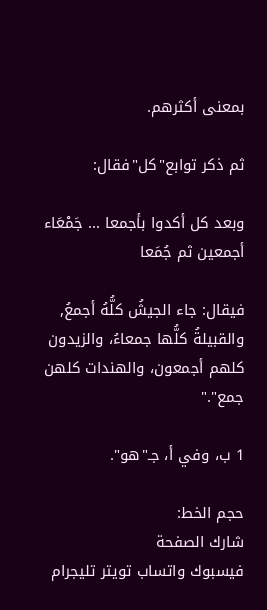بمعنى أكثرهم.

ثم ذكر توابع"كل"فقال:

وبعد كل أكدوا بأجمعا ... جَمْعَاء أجمعين ثم جُمَعا

فيقال: جاء الجيشُ كلُّهُ أجمعُ, والقبيلةُ كلُّها جمعاءُ، والزيدون كلهم أجمعون، والهندات كلهن جمع"."

1 ب، وفي أ، جـ"هو".

حجم الخط:
شارك الصفحة
فيسبوك واتساب تويتر تليجرام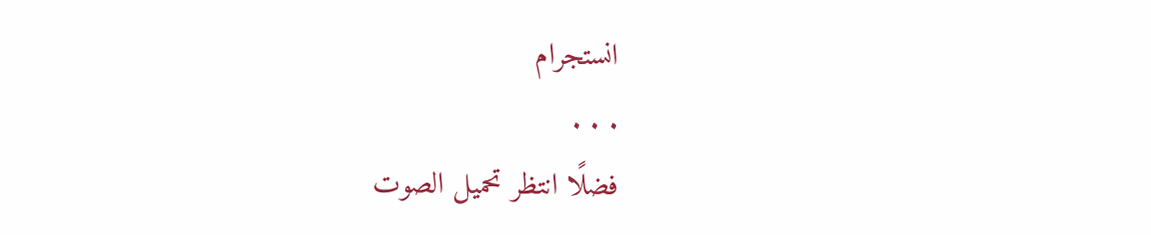انستجرام
. . .
فضلًا انتظر تحميل الصوت